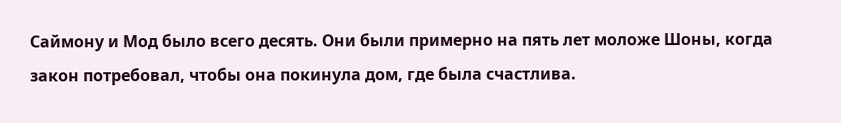Саймону и Мод было всего десять. Они были примерно на пять лет моложе Шоны, когда закон потребовал, чтобы она покинула дом, где была счастлива.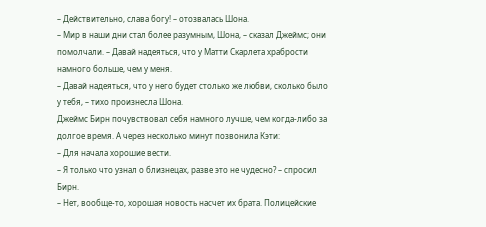– Действительно, слава богу! – отозвалась Шона.
– Мир в наши дни стал более разумным, Шона, – сказал Джеймс; они помолчали. – Давай надеяться, что у Матти Скарлета храбрости намного больше, чем у меня.
– Давай надеяться, что у него будет столько же любви, сколько было у тебя, – тихо произнесла Шона.
Джеймс Бирн почувствовал себя намного лучше, чем когда-либо за долгое время. А через несколько минут позвонила Кэти:
– Для начала хорошие вести.
– Я только что узнал о близнецах, разве это не чудесно? – спросил Бирн.
– Нет, вообще-то, хорошая новость насчет их брата. Полицейские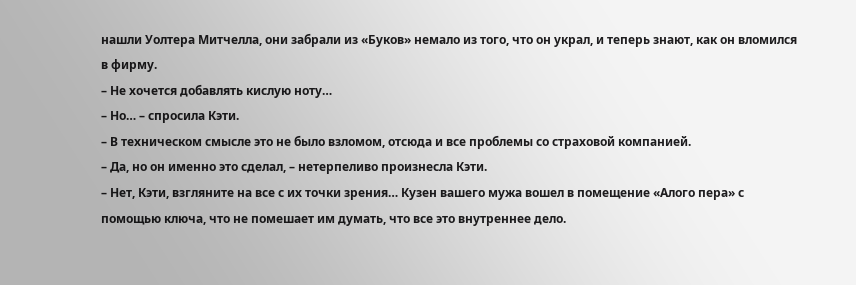нашли Уолтера Митчелла, они забрали из «Буков» немало из того, что он украл, и теперь знают, как он вломился в фирму.
– Не хочется добавлять кислую ноту…
– Но… – спросила Кэти.
– В техническом смысле это не было взломом, отсюда и все проблемы со страховой компанией.
– Да, но он именно это сделал, – нетерпеливо произнесла Кэти.
– Нет, Кэти, взгляните на все с их точки зрения… Кузен вашего мужа вошел в помещение «Алого пера» с помощью ключа, что не помешает им думать, что все это внутреннее дело.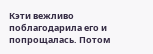Кэти вежливо поблагодарила его и попрощалась. Потом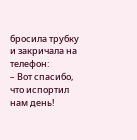бросила трубку и закричала на телефон:
– Вот спасибо, что испортил нам день!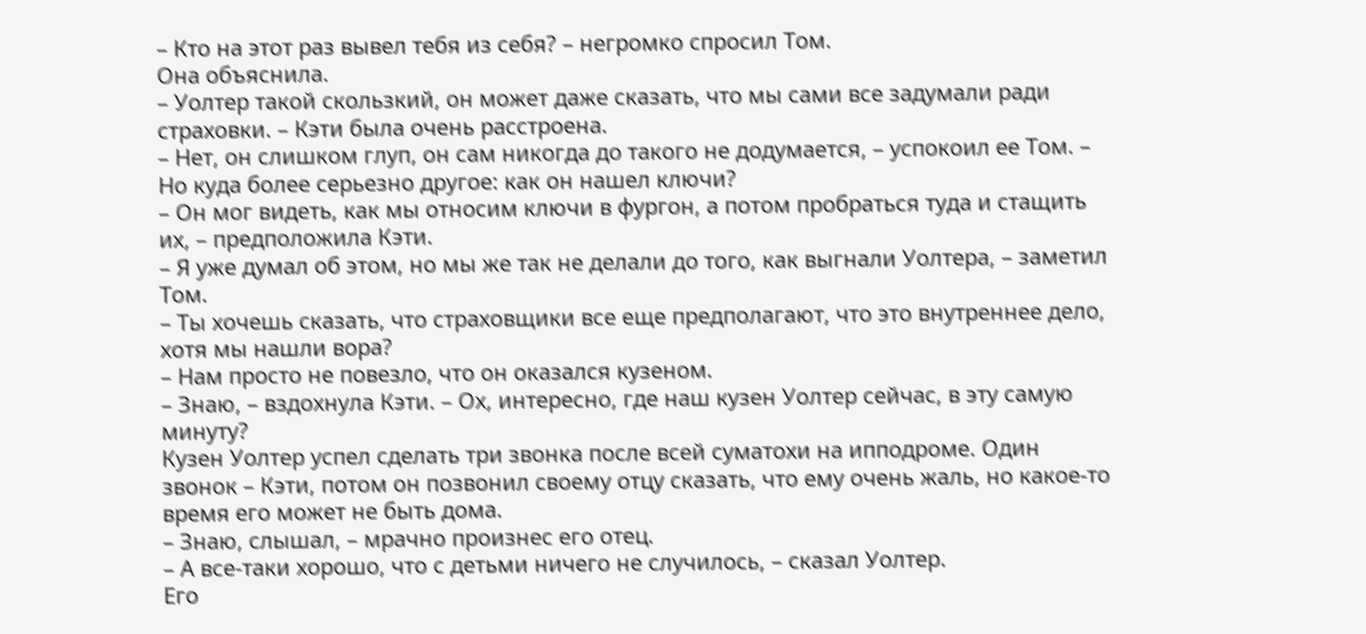– Кто на этот раз вывел тебя из себя? – негромко спросил Том.
Она объяснила.
– Уолтер такой скользкий, он может даже сказать, что мы сами все задумали ради страховки. – Кэти была очень расстроена.
– Нет, он слишком глуп, он сам никогда до такого не додумается, – успокоил ее Том. – Но куда более серьезно другое: как он нашел ключи?
– Он мог видеть, как мы относим ключи в фургон, а потом пробраться туда и стащить их, – предположила Кэти.
– Я уже думал об этом, но мы же так не делали до того, как выгнали Уолтера, – заметил Том.
– Ты хочешь сказать, что страховщики все еще предполагают, что это внутреннее дело, хотя мы нашли вора?
– Нам просто не повезло, что он оказался кузеном.
– Знаю, – вздохнула Кэти. – Ох, интересно, где наш кузен Уолтер сейчас, в эту самую минуту?
Кузен Уолтер успел сделать три звонка после всей суматохи на ипподроме. Один звонок – Кэти, потом он позвонил своему отцу сказать, что ему очень жаль, но какое-то время его может не быть дома.
– Знаю, слышал, – мрачно произнес его отец.
– А все-таки хорошо, что с детьми ничего не случилось, – сказал Уолтер.
Его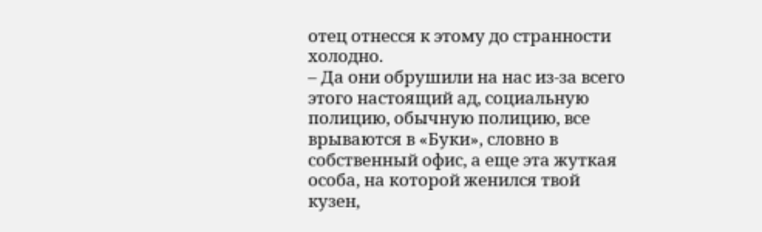отец отнесся к этому до странности холодно.
– Да они обрушили на нас из-за всего этого настоящий ад, социальную полицию, обычную полицию, все врываются в «Буки», словно в собственный офис, а еще эта жуткая особа, на которой женился твой кузен,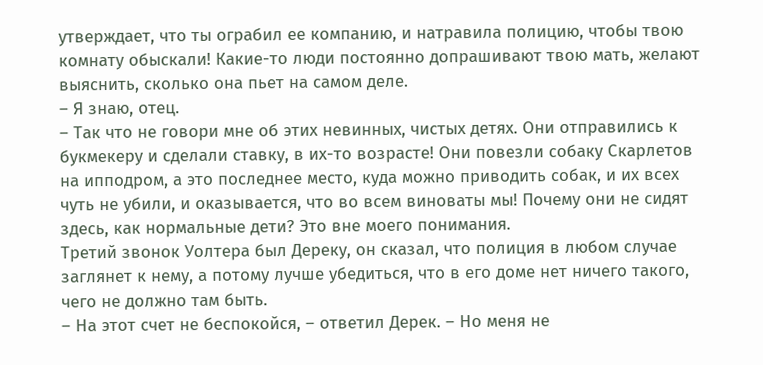утверждает, что ты ограбил ее компанию, и натравила полицию, чтобы твою комнату обыскали! Какие-то люди постоянно допрашивают твою мать, желают выяснить, сколько она пьет на самом деле.
– Я знаю, отец.
– Так что не говори мне об этих невинных, чистых детях. Они отправились к букмекеру и сделали ставку, в их-то возрасте! Они повезли собаку Скарлетов на ипподром, а это последнее место, куда можно приводить собак, и их всех чуть не убили, и оказывается, что во всем виноваты мы! Почему они не сидят здесь, как нормальные дети? Это вне моего понимания.
Третий звонок Уолтера был Дереку, он сказал, что полиция в любом случае заглянет к нему, а потому лучше убедиться, что в его доме нет ничего такого, чего не должно там быть.
– На этот счет не беспокойся, – ответил Дерек. – Но меня не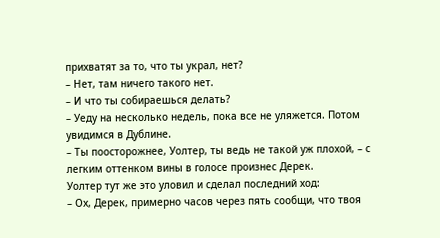прихватят за то, что ты украл, нет?
– Нет, там ничего такого нет.
– И что ты собираешься делать?
– Уеду на несколько недель, пока все не уляжется. Потом увидимся в Дублине.
– Ты поосторожнее, Уолтер, ты ведь не такой уж плохой, – с легким оттенком вины в голосе произнес Дерек.
Уолтер тут же это уловил и сделал последний ход:
– Ох, Дерек, примерно часов через пять сообщи, что твоя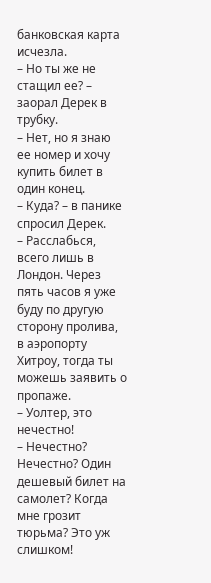банковская карта исчезла.
– Но ты же не стащил ее? – заорал Дерек в трубку.
– Нет, но я знаю ее номер и хочу купить билет в один конец.
– Куда? – в панике спросил Дерек.
– Расслабься, всего лишь в Лондон. Через пять часов я уже буду по другую сторону пролива, в аэропорту Хитроу, тогда ты можешь заявить о пропаже.
– Уолтер, это нечестно!
– Нечестно? Нечестно? Один дешевый билет на самолет? Когда мне грозит тюрьма? Это уж слишком!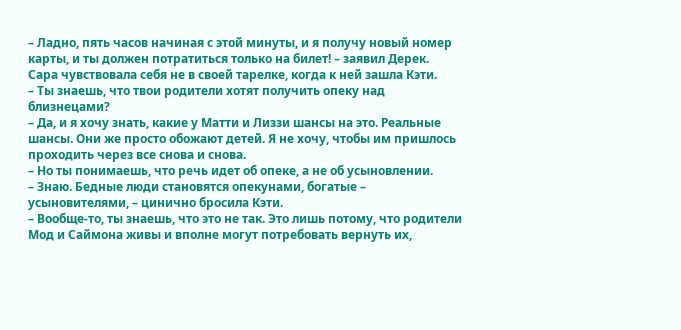– Ладно, пять часов начиная с этой минуты, и я получу новый номер карты, и ты должен потратиться только на билет! – заявил Дерек.
Сара чувствовала себя не в своей тарелке, когда к ней зашла Кэти.
– Ты знаешь, что твои родители хотят получить опеку над близнецами?
– Да, и я хочу знать, какие у Матти и Лиззи шансы на это. Реальные шансы. Они же просто обожают детей. Я не хочу, чтобы им пришлось проходить через все снова и снова.
– Но ты понимаешь, что речь идет об опеке, а не об усыновлении.
– Знаю. Бедные люди становятся опекунами, богатые – усыновителями, – цинично бросила Кэти.
– Вообще-то, ты знаешь, что это не так. Это лишь потому, что родители Мод и Саймона живы и вполне могут потребовать вернуть их,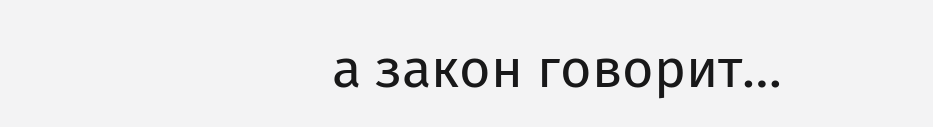а закон говорит…